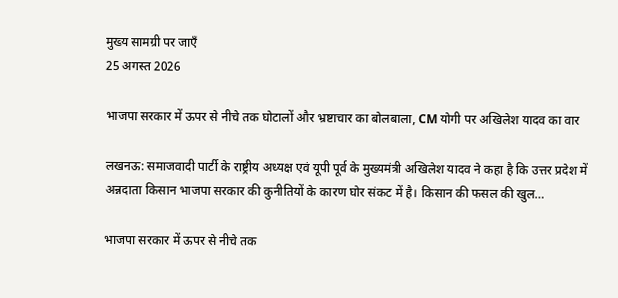मुख्य सामग्री पर जाएँ
25 अगस्त 2026

भाजपा सरकार में ऊपर से नीचे तक घोटालों और भ्रष्टाचार का बोलबाला, CM योगी पर अखिलेश यादव का वार

लखनऊ: समाजवादी पार्टी के राष्ट्रीय अध्यक्ष एवं यूपी पूर्व के मुख्यमंत्री अखिलेश यादव ने कहा है कि उत्तर प्रदेश में अन्नदाता किसान भाजपा सरकार की कुनीतियों के कारण घोर संकट में है। किसान की फसल की खुल…

भाजपा सरकार में ऊपर से नीचे तक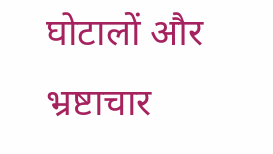घोटालों और भ्रष्टाचार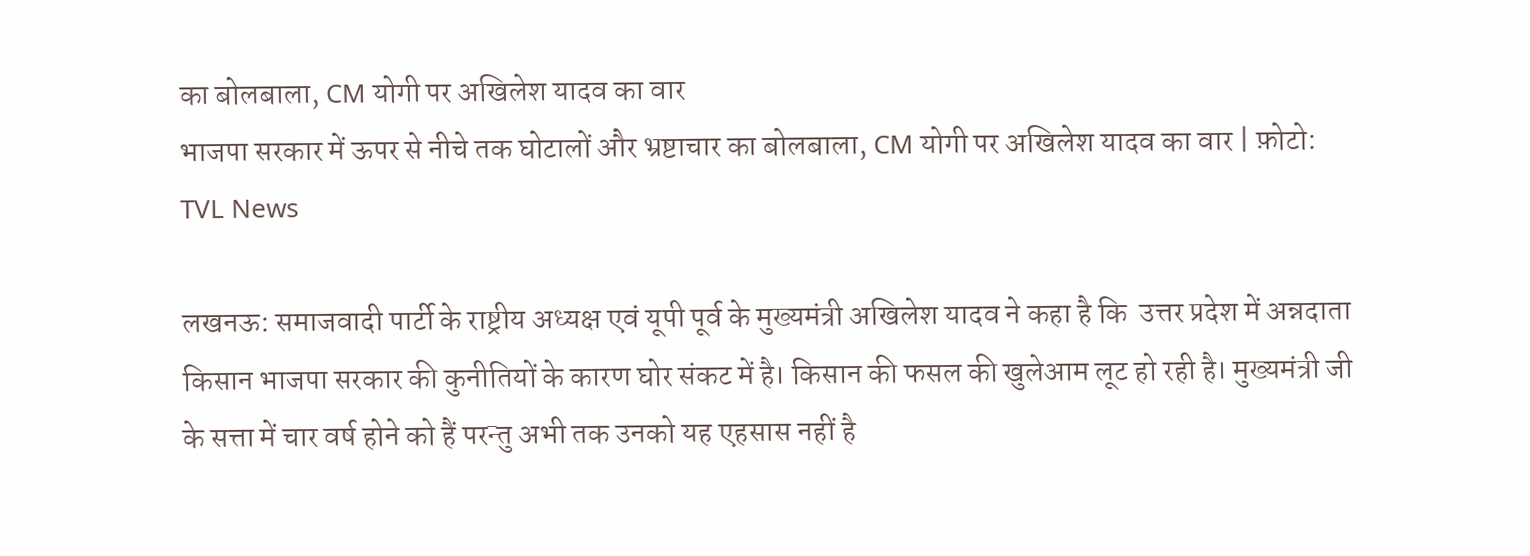का बोलबाला, CM योगी पर अखिलेश यादव का वार
भाजपा सरकार में ऊपर से नीचे तक घोटालों और भ्रष्टाचार का बोलबाला, CM योगी पर अखिलेश यादव का वार | फ़ोटो: TVL News

लखनऊ: समाजवादी पार्टी के राष्ट्रीय अध्यक्ष एवं यूपी पूर्व के मुख्यमंत्री अखिलेश यादव ने कहा है कि  उत्तर प्रदेश में अन्नदाता किसान भाजपा सरकार की कुनीतियों के कारण घोर संकट में है। किसान की फसल की खुलेआम लूट हो रही है। मुख्यमंत्री जी के सत्ता में चार वर्ष होने को हैं परन्तु अभी तक उनको यह एहसास नहीं है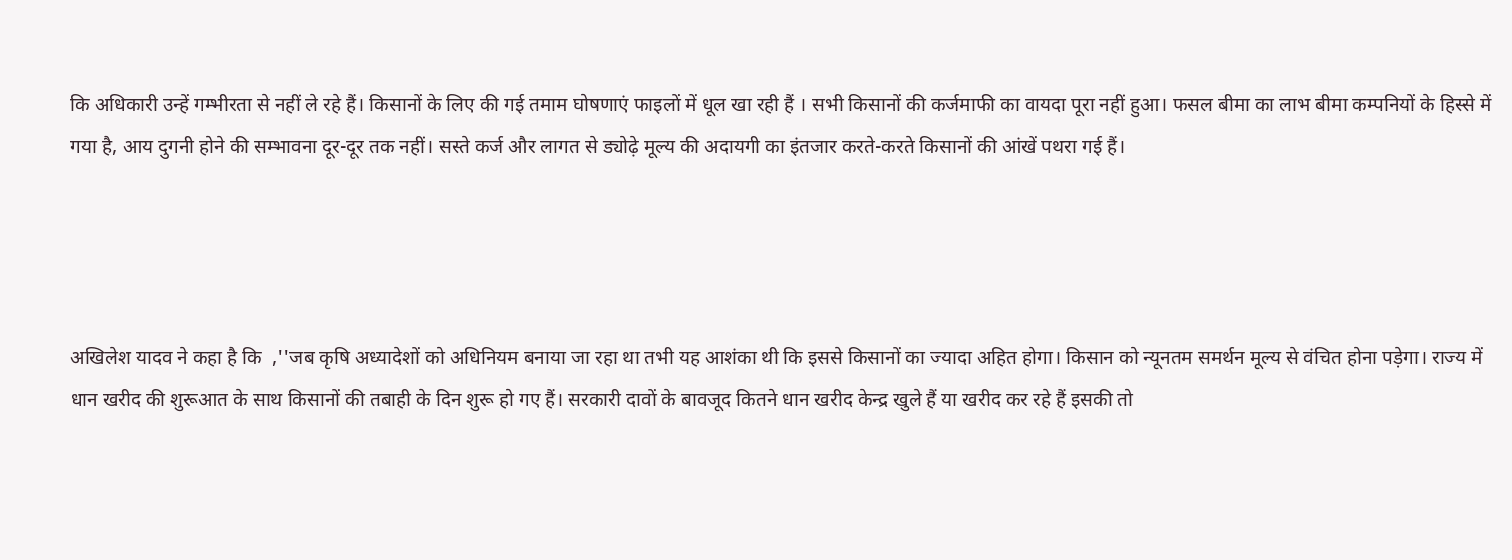कि अधिकारी उन्हें गम्भीरता से नहीं ले रहे हैं। किसानों के लिए की गई तमाम घोषणाएं फाइलों में धूल खा रही हैं । सभी किसानों की कर्जमाफी का वायदा पूरा नहीं हुआ। फसल बीमा का लाभ बीमा कम्पनियों के हिस्से में गया है, आय दुगनी होने की सम्भावना दूर-दूर तक नहीं। सस्ते कर्ज और लागत से ड्योढ़े मूल्य की अदायगी का इंतजार करते-करते किसानों की आंखें पथरा गई हैं।




अखिलेश यादव ने कहा है कि  ,''जब कृषि अध्यादेशों को अधिनियम बनाया जा रहा था तभी यह आशंका थी कि इससे किसानों का ज्यादा अहित होगा। किसान को न्यूनतम समर्थन मूल्य से वंचित होना पड़ेगा। राज्य में धान खरीद की शुरूआत के साथ किसानों की तबाही के दिन शुरू हो गए हैं। सरकारी दावों के बावजूद कितने धान खरीद केन्द्र खुले हैं या खरीद कर रहे हैं इसकी तो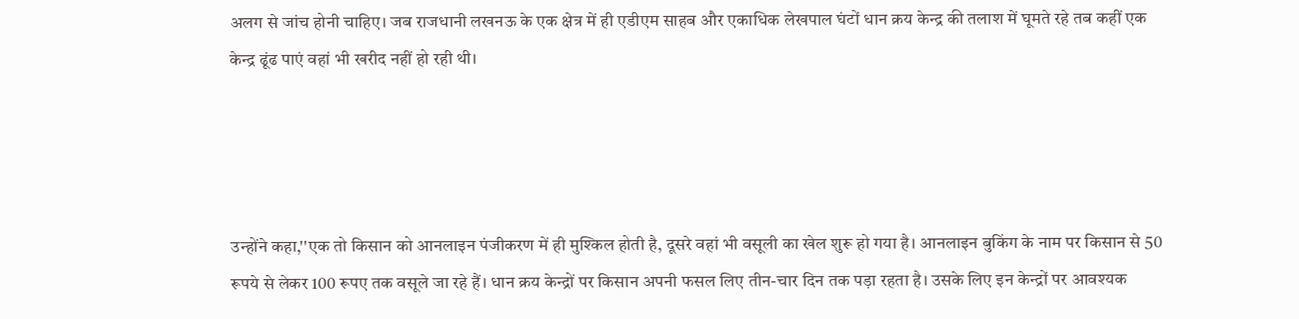अलग से जांच होनी चाहिए। जब राजधानी लखनऊ के एक क्षेत्र में ही एडीएम साहब और एकाधिक लेखपाल घंटों धान क्रय केन्द्र की तलाश में घूमते रहे तब कहीं एक केन्द्र ढूंढ पाएं वहां भी खरीद नहीं हो रही थी।




उन्होंने कहा,''एक तो किसान को आनलाइन पंजीकरण में ही मुश्किल होती है, दूसरे वहां भी वसूली का खेल शुरू हो गया है। आनलाइन बुकिंग के नाम पर किसान से 50 रूपये से लेकर 100 रूपए तक वसूले जा रहे हैं। धान क्रय केन्द्रों पर किसान अपनी फसल लिए तीन-चार दिन तक पड़ा रहता है। उसके लिए इन केन्द्रों पर आवश्यक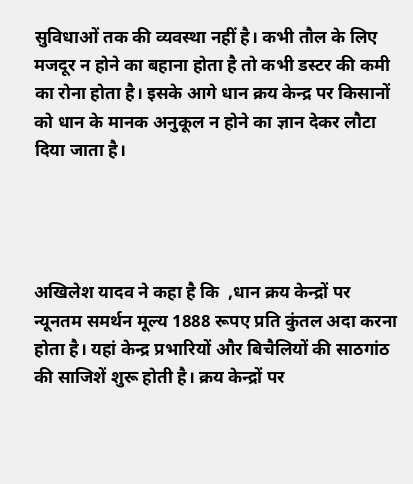सुविधाओं तक की व्यवस्था नहीं है। कभी तौल के लिए मजदूर न होने का बहाना होता है तो कभी डस्टर की कमी का रोना होता है। इसके आगे धान क्रय केन्द्र पर किसानों को धान के मानक अनुकूल न होने का ज्ञान देकर लौटा दिया जाता है।




अखिलेश यादव ने कहा है कि  ,धान क्रय केन्द्रों पर न्यूनतम समर्थन मूल्य 1888 रूपए प्रति कुंतल अदा करना होता है। यहां केन्द्र प्रभारियों और बिचैलियों की साठगांठ की साजिशें शुरू होती है। क्रय केन्द्रों पर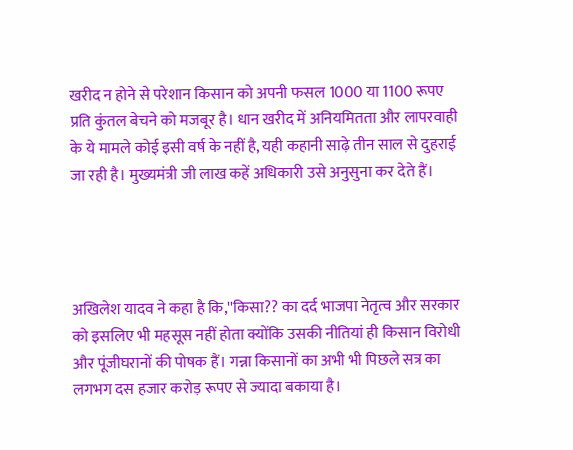खरीद न होने से परेशान किसान को अपनी फसल 1000 या 1100 रूपए प्रति कुंतल बेचने को मजबूर है। धान खरीद में अनियमितता और लापरवाही के ये मामले कोई इसी वर्ष के नहीं है, यही कहानी साढ़े तीन साल से दुहराई जा रही है। मुख्यमंत्री जी लाख कहें अधिकारी उसे अनुसुना कर देते हैं।




अखिलेश यादव ने कहा है कि,''किसा?? का दर्द भाजपा नेतृत्व और सरकार को इसलिए भी महसूस नहीं होता क्योंकि उसकी नीतियां ही किसान विरोधी और पूंजीघरानों की पोषक हैं। गन्ना किसानों का अभी भी पिछले सत्र का लगभग दस हजार करोड़ रूपए से ज्यादा बकाया है।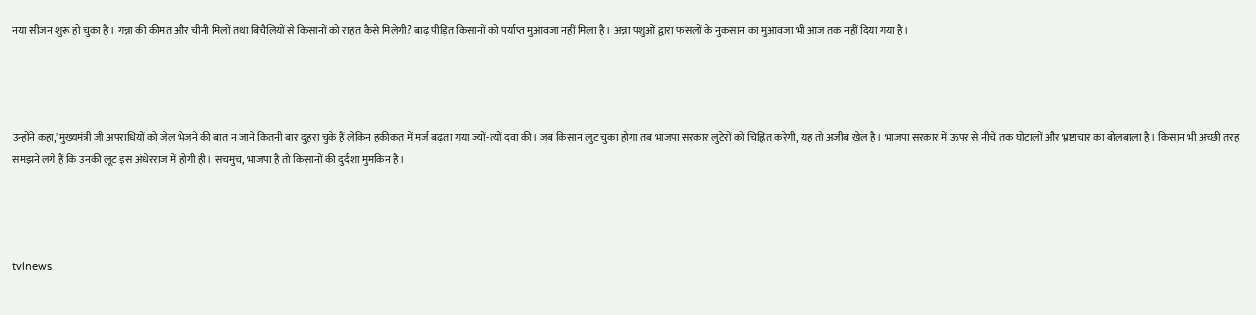नया सीजन शुरू हो चुका है। गन्ना की कीमत और चीनी मिलों तथा बिचैलियों से किसानों को राहत कैसे मिलेगी? बाढ़ पीड़ित किसानों को पर्याप्त मुआवजा नहीं मिला है। अन्ना पशुओं द्वारा फसलों के नुकसान का मुआवजा भी आज तक नहीं दिया गया है।




उन्होंने कहा,'मुख्यमंत्री जी अपराधियों को जेल भेजने की बात न जाने कितनी बार दुहरा चुके हैं लेकिन हकीकत में मर्ज बढ़ता गया ज्यों-त्यों दवा की। जब किसान लुट चुका होगा तब भाजपा सरकार लुटेरों को चिह्नित करेगी, यह तो अजीब खेल है। भाजपा सरकार में ऊपर से नीचे तक घोटालों और भ्रष्टाचार का बोलबाला है। किसान भी अच्छी तरह समझने लगे हैं कि उनकी लूट इस अंधेरराज में होगी ही। सचमुच, भाजपा है तो किसानों की दुर्दशा मुमकिन है।




tvlnews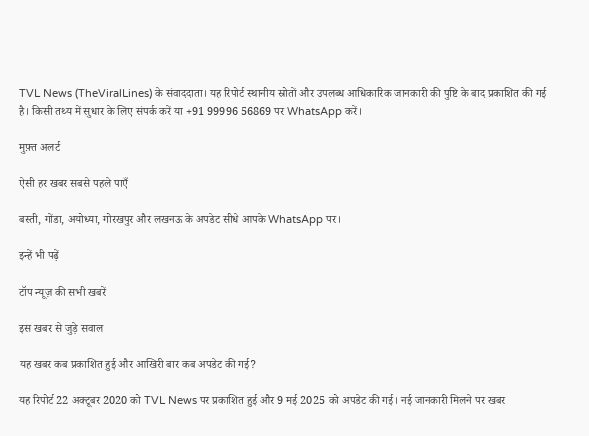TVL News (TheViralLines) के संवाददाता। यह रिपोर्ट स्थानीय स्रोतों और उपलब्ध आधिकारिक जानकारी की पुष्टि के बाद प्रकाशित की गई है। किसी तथ्य में सुधार के लिए संपर्क करें या +91 99996 56869 पर WhatsApp करें।

मुफ़्त अलर्ट

ऐसी हर खबर सबसे पहले पाएँ

बस्ती, गोंडा, अयोध्या, गोरखपुर और लखनऊ के अपडेट सीधे आपके WhatsApp पर।

इन्हें भी पढ़ें

टॉप न्यूज़ की सभी खबरें

इस खबर से जुड़े सवाल

यह खबर कब प्रकाशित हुई और आखिरी बार कब अपडेट की गई?

यह रिपोर्ट 22 अक्टूबर 2020 को TVL News पर प्रकाशित हुई और 9 मई 2025 को अपडेट की गई। नई जानकारी मिलने पर खबर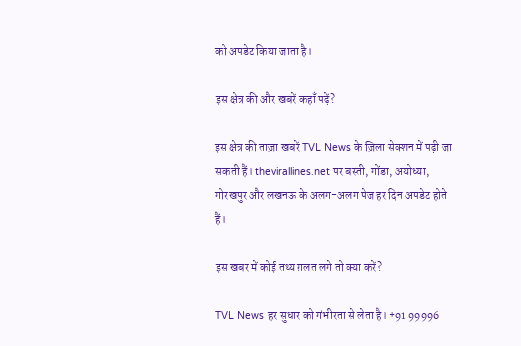को अपडेट किया जाता है।

इस क्षेत्र की और खबरें कहाँ पढ़ें?

इस क्षेत्र की ताज़ा खबरें TVL News के ज़िला सेक्शन में पढ़ी जा सकती हैं। thevirallines.net पर बस्ती, गोंडा, अयोध्या, गोरखपुर और लखनऊ के अलग-अलग पेज हर दिन अपडेट होते हैं।

इस खबर में कोई तथ्य ग़लत लगे तो क्या करें?

TVL News हर सुधार को गंभीरता से लेता है। +91 99996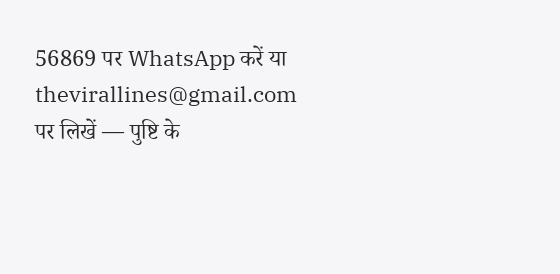56869 पर WhatsApp करें या thevirallines@gmail.com पर लिखें — पुष्टि के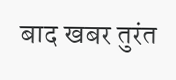बाद खबर तुरंत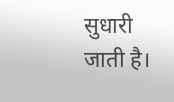सुधारी जाती है।